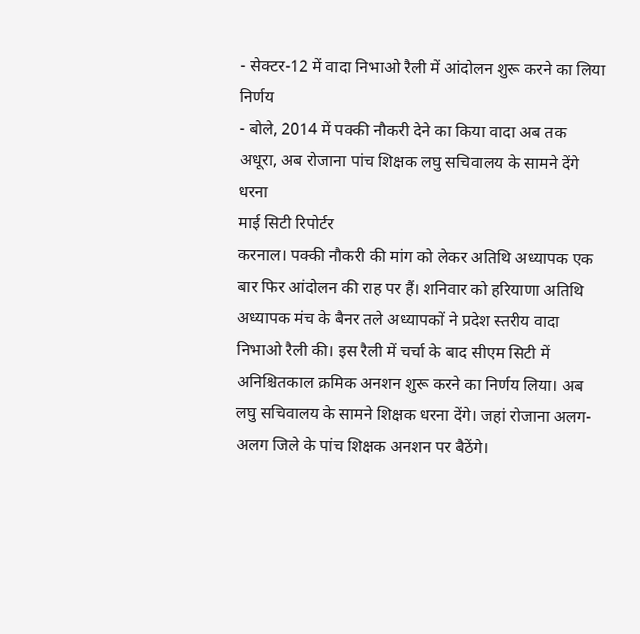- सेक्टर-12 में वादा निभाओ रैली में आंदोलन शुरू करने का लिया निर्णय
- बोले, 2014 में पक्की नौकरी देने का किया वादा अब तक अधूरा, अब रोजाना पांच शिक्षक लघु सचिवालय के सामने देंगे धरना
माई सिटी रिपोर्टर
करनाल। पक्की नौकरी की मांग को लेकर अतिथि अध्यापक एक बार फिर आंदोलन की राह पर हैं। शनिवार को हरियाणा अतिथि अध्यापक मंच के बैनर तले अध्यापकों ने प्रदेश स्तरीय वादा निभाओ रैली की। इस रैली में चर्चा के बाद सीएम सिटी में अनिश्चितकाल क्रमिक अनशन शुरू करने का निर्णय लिया। अब लघु सचिवालय के सामने शिक्षक धरना देंगे। जहां रोजाना अलग-अलग जिले के पांच शिक्षक अनशन पर बैठेंगे।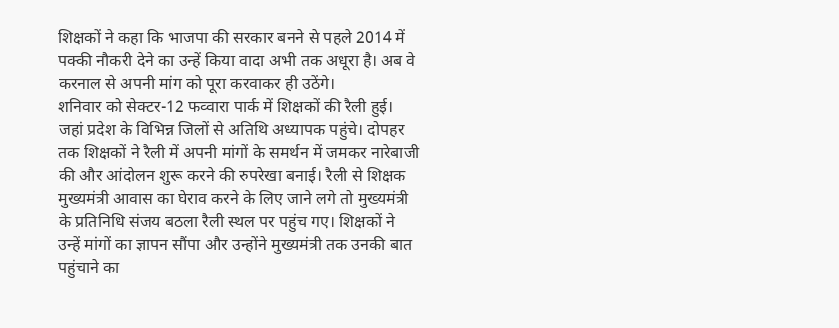शिक्षकों ने कहा कि भाजपा की सरकार बनने से पहले 2014 में पक्की नौकरी देने का उन्हें किया वादा अभी तक अधूरा है। अब वे करनाल से अपनी मांग को पूरा करवाकर ही उठेंगे।
शनिवार को सेक्टर-12 फव्वारा पार्क में शिक्षकों की रैली हुई। जहां प्रदेश के विभिन्न जिलों से अतिथि अध्यापक पहुंचे। दोपहर तक शिक्षकों ने रैली में अपनी मांगों के समर्थन में जमकर नारेबाजी की और आंदोलन शुरू करने की रुपरेखा बनाई। रैली से शिक्षक मुख्यमंत्री आवास का घेराव करने के लिए जाने लगे तो मुख्यमंत्री के प्रतिनिधि संजय बठला रैली स्थल पर पहुंच गए। शिक्षकों ने उन्हें मांगों का ज्ञापन सौंपा और उन्होंने मुख्यमंत्री तक उनकी बात पहुंचाने का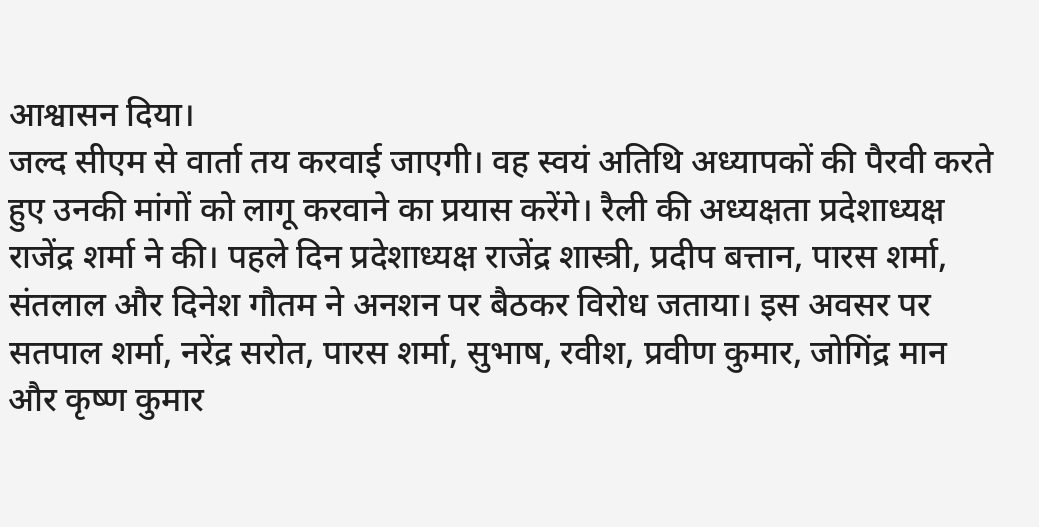आश्वासन दिया।
जल्द सीएम से वार्ता तय करवाई जाएगी। वह स्वयं अतिथि अध्यापकों की पैरवी करते हुए उनकी मांगों को लागू करवाने का प्रयास करेंगे। रैली की अध्यक्षता प्रदेशाध्यक्ष राजेंद्र शर्मा ने की। पहले दिन प्रदेशाध्यक्ष राजेंद्र शास्त्री, प्रदीप बत्तान, पारस शर्मा, संतलाल और दिनेश गौतम ने अनशन पर बैठकर विरोध जताया। इस अवसर पर सतपाल शर्मा, नरेंद्र सरोत, पारस शर्मा, सुभाष, रवीश, प्रवीण कुमार, जोगिंद्र मान और कृष्ण कुमार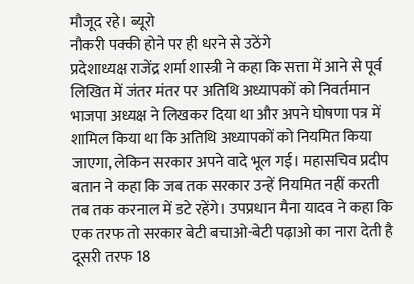मौजूद रहे। ब्यूरो
नौकरी पक्की होने पर ही धरने से उठेंगे
प्रदेशाध्यक्ष राजेंद्र शर्मा शास्त्री ने कहा कि सत्ता में आने से पूर्व लिखित में जंतर मंतर पर अतिथि अध्यापकों को निवर्तमान भाजपा अध्यक्ष ने लिखकर दिया था और अपने घोषणा पत्र में शामिल किया था कि अतिथि अध्यापकों को नियमित किया जाएगा, लेकिन सरकार अपने वादे भूल गई। महासचिव प्रदीप बतान ने कहा कि जब तक सरकार उन्हें नियमित नहीं करती तब तक करनाल में डटे रहेंगे। उपप्रधान मैना यादव ने कहा कि एक तरफ तो सरकार बेटी बचाओ-बेटी पढ़ाओ का नारा देती है दूसरी तरफ 18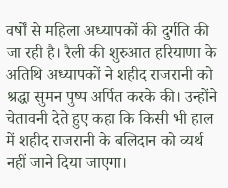वर्षों से महिला अध्यापकों की दुर्गति की जा रही है। रैली की शुरुआत हरियाणा के अतिथि अध्यापकों ने शहीद राजरानी को श्रद्धा सुमन पुष्प अर्पित करके की। उन्होंने चेतावनी देते हुए कहा कि किसी भी हाल में शहीद राजरानी के बलिदान को व्यर्थ नहीं जाने दिया जाएगा।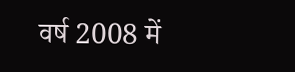वर्ष 2008 में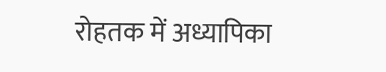रोहतक में अध्यापिका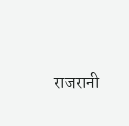राजरानी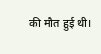की मौत हुई थी।